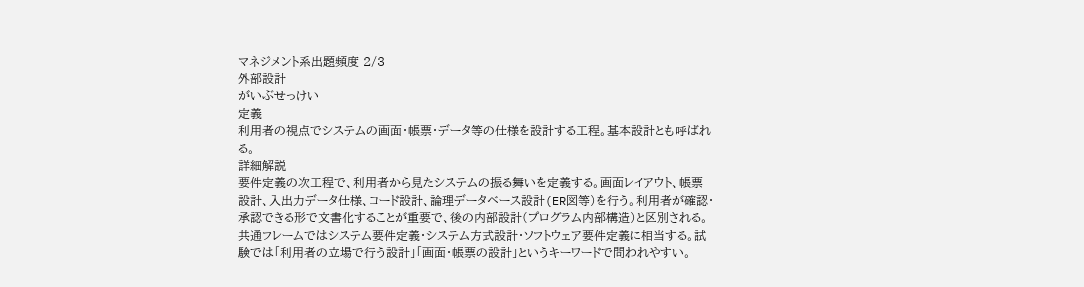マネジメント系出題頻度 2/3
外部設計
がいぶせっけい
定義
利用者の視点でシステムの画面・帳票・データ等の仕様を設計する工程。基本設計とも呼ばれる。
詳細解説
要件定義の次工程で、利用者から見たシステムの振る舞いを定義する。画面レイアウト、帳票設計、入出力データ仕様、コード設計、論理データベース設計(ER図等)を行う。利用者が確認・承認できる形で文書化することが重要で、後の内部設計(プログラム内部構造)と区別される。共通フレームではシステム要件定義・システム方式設計・ソフトウェア要件定義に相当する。試験では「利用者の立場で行う設計」「画面・帳票の設計」というキーワードで問われやすい。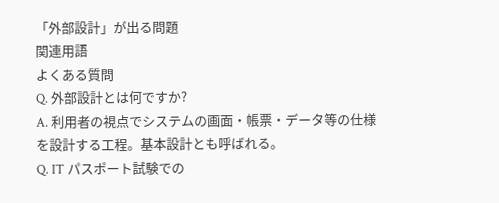「外部設計」が出る問題
関連用語
よくある質問
Q. 外部設計とは何ですか?
A. 利用者の視点でシステムの画面・帳票・データ等の仕様を設計する工程。基本設計とも呼ばれる。
Q. IT パスポート試験での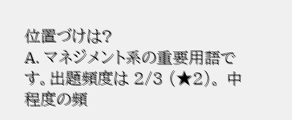位置づけは?
A. マネジメント系の重要用語です。出題頻度は 2/3 (★2)。 中程度の頻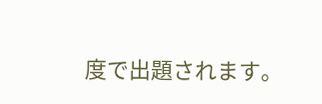度で出題されます。